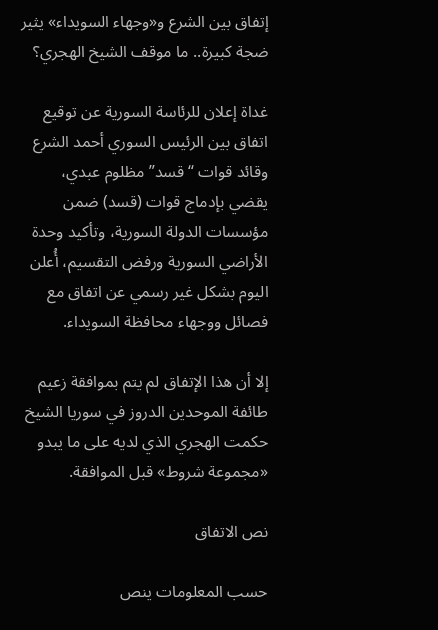إتفاق بين الشرع و«وجهاء السويداء» يثير ضجة كبيرة.. ما موقف الشيخ الهجري؟

غداة إعلان للرئاسة السورية عن توقيع اتفاق بين الرئيس السوري أحمد الشرع وقائد قوات “قسد” مظلوم عبدي، يقضي بإدماج قوات (قسد) ضمن مؤسسات الدولة السورية، وتأكيد وحدة الأراضي السورية ورفض التقسيم، أُعلن اليوم بشكل غير رسمي عن اتفاق مع فصائل ووجهاء محافظة السويداء.

إلا أن هذا الإتفاق لم يتم بموافقة زعيم طائفة الموحدين الدروز في سوريا الشيخ حكمت الهجري الذي لديه على ما يبدو «مجموعة شروط» قبل الموافقة.

نص الاتفاق

حسب المعلومات ينص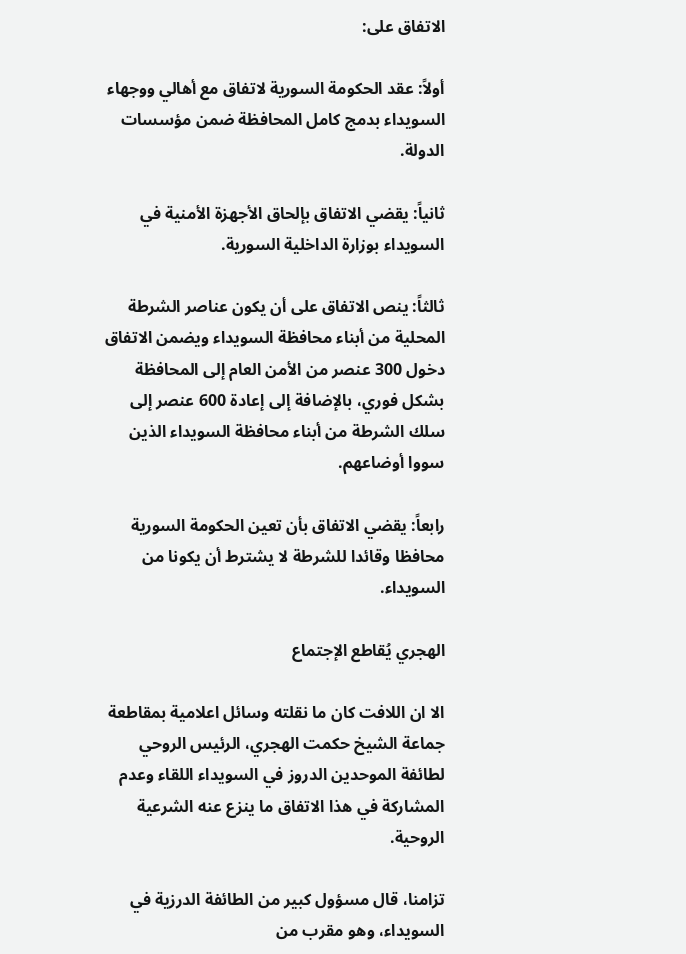الاتفاق على:

أولاً: عقد الحكومة السورية لاتفاق مع أهالي ووجهاء السويداء بدمج كامل المحافظة ضمن مؤسسات الدولة.

ثانياً: يقضي الاتفاق بإلحاق الأجهزة الأمنية في السويداء بوزارة الداخلية السورية.

ثالثاً: ينص الاتفاق على أن يكون عناصر الشرطة المحلية من أبناء محافظة السويداء ويضمن الاتفاق دخول 300 عنصر من الأمن العام إلى المحافظة بشكل فوري، بالإضافة إلى إعادة 600 عنصر إلى سلك الشرطة من أبناء محافظة السويداء الذين سووا أوضاعهم.

رابعاً: يقضي الاتفاق بأن تعين الحكومة السورية محافظا وقائدا للشرطة لا يشترط أن يكونا من السويداء.

الهجري يُقاطع الإجتماع

الا ان اللافت كان ما نقلته وسائل اعلامية بمقاطعة جماعة الشيخ حكمت الهجري، الرئيس الروحي لطائفة الموحدين الدروز في السويداء اللقاء وعدم المشاركة في هذا الاتفاق ما ينزع عنه الشرعية الروحية.

تزامنا، قال مسؤول كبير من الطائفة الدرزية في السويداء، وهو مقرب من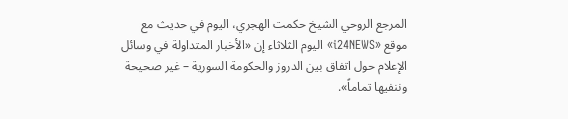المرجع الروحي الشيخ حكمت الهجري، اليوم في حديث مع موقع «i24NEWS» اليوم الثلاثاء إن «الأخبار المتداولة في وسائل الإعلام حول اتفاق بين الدروز والحكومة السورية – غير صحيحة وننفيها تماماً».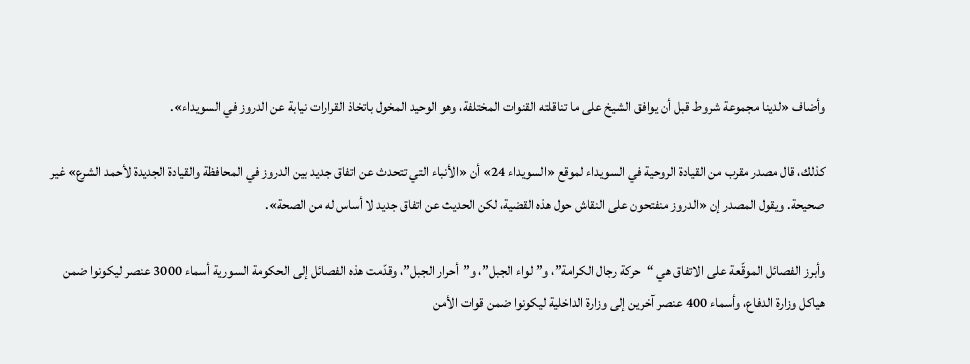وأضاف «لدينا مجموعة شروط قبل أن يوافق الشيخ على ما تناقلته القنوات المختلفة، وهو الوحيد المخول باتخاذ القرارات نيابة عن الدروز في السويداء».

كذلك، قال مصدر مقرب من القيادة الروحية في السويداء لموقع «السويداء 24» أن «الأنباء التي تتحدث عن اتفاق جديد بين الدروز في المحافظة والقيادة الجديدة لأحمد الشرع» غير صحيحة. ويقول المصدر إن «الدروز منفتحون على النقاش حول هذه القضية، لكن الحديث عن اتفاق جديد لا أساس له من الصحة».

وأبرز الفصائل الموقّعة على الاتفاق هي “حركة رجال الكرامة”، و”لواء الجبل”، و”أحرار الجبل”، وقدّمت هذه الفصائل إلى الحكومة السورية أسماء 3000 عنصر ليكونوا ضمن هياكل وزارة الدفاع، وأسماء 400 عنصر آخرين إلى وزارة الداخلية ليكونوا ضمن قوات الأمن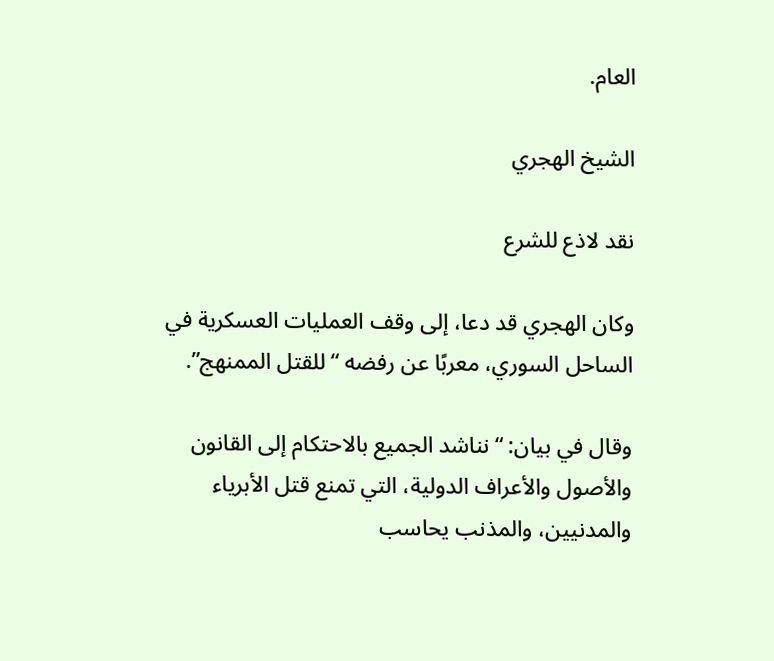العام.

الشيخ الهجري

نقد لاذع للشرع

وكان الهجري قد دعا، إلى وقف العمليات العسكرية في الساحل السوري، معربًا عن رفضه “للقتل الممنهج”.

وقال في بيان: “نناشد الجميع بالاحتكام إلى القانون والأصول والأعراف الدولية، التي تمنع قتل الأبرياء والمدنيين، والمذنب يحاسب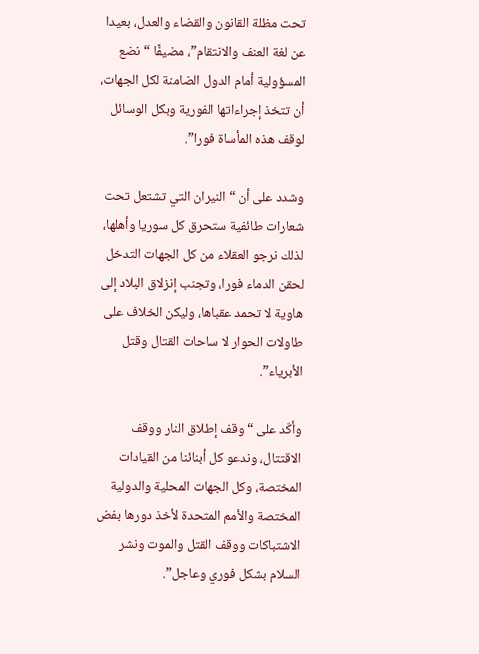تحت مظلة القانون والقضاء والعدل، بعيدا عن لغة العنف والانتقام”، مضيفًا “نضع المسؤولية أمام الدول الضامنة لكل الجهات، أن تتخذ إجراءاتها الفورية وبكل الوسائل لوقف هذه المأساة فورا”.

وشدد على أن “النيران التي تشتعل تحت شعارات طائفية ستحرق كل سوريا وأهلها، لذلك نرجو العقلاء من كل الجهات التدخل لحقن الدماء فورا، وتجنب إنزلاق البلاد إلى هاوية لا تحمد عقباها، وليكن الخلاف على طاولات الحوار لا ساحات القتال وقتل الأبرياء”.

وأكّد على “وقف إطلاق النار ووقف الاقتتال، وندعو كل أبنائنا من القيادات المختصة، وكل الجهات المحلية والدولية المختصة والأمم المتحدة لأخذ دورها بفض الاشتباكات ووقف القتل والموت ونشر السلام بشكل فوري وعاجل”.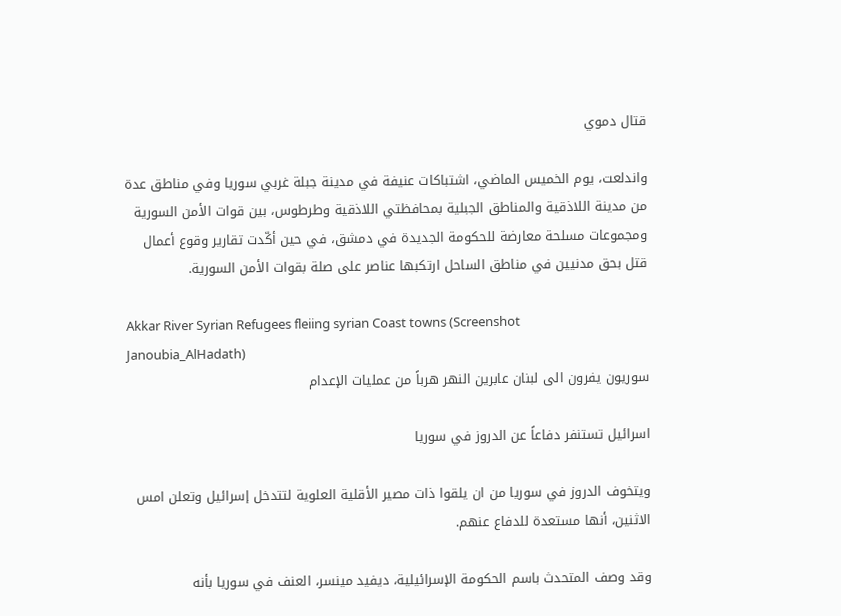قتال دموي

واندلعت، يوم الخميس الماضي، اشتباكات عنيفة في مدينة جبلة غربي سوريا وفي مناطق عدة من مدينة اللاذقية والمناطق الجبلية بمحافظتي اللاذقية وطرطوس، بين قوات الأمن السورية ومجموعات مسلحة معارضة للحكومة الجديدة في دمشق، في حين أكّدت تقارير وقوع أعمال قتل بحق مدنيين في مناطق الساحل ارتكبها عناصر على صلة بقوات الأمن السورية.

Akkar River Syrian Refugees fleiing syrian Coast towns (Screenshot Janoubia_AlHadath)
سوريون يفرون الى لبنان عابرين النهر هرباً من عمليات الإعدام

اسرائيل تستنفر دفاعاً عن الدروز في سوريا

ويتخوف الدروز في سوريا من ان يلقوا ذات مصير الأقلية العلوية لتتدخل إسرائيل وتعلن امس الاثنين، أنها مستعدة للدفاع عنهم.

وقد وصف المتحدث باسم الحكومة الإسرائيلية، ديفيد مينسر، العنف في سوريا بأنه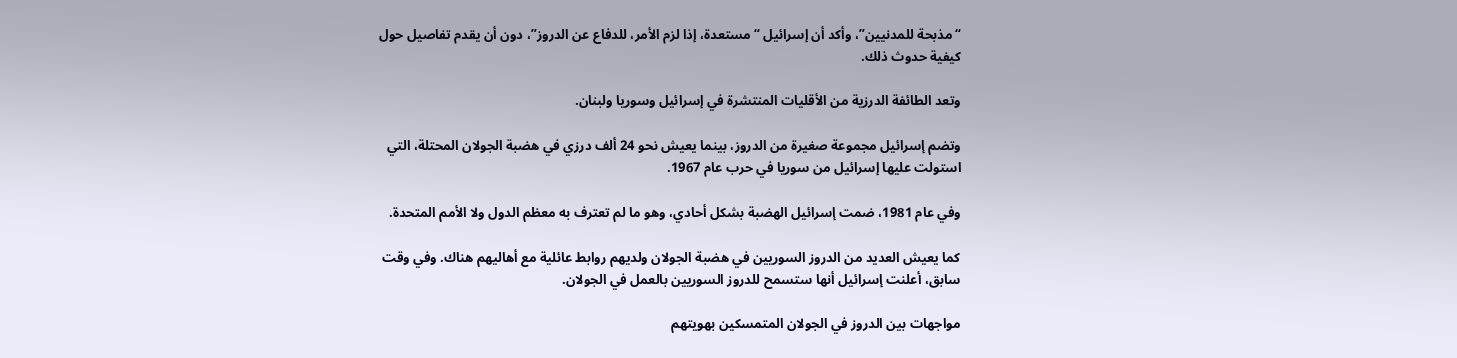“مذبحة للمدنيين”، وأكد أن إسرائيل “مستعدة، إذا لزم الأمر، للدفاع عن الدروز”، دون أن يقدم تفاصيل حول كيفية حدوث ذلك.

وتعد الطائفة الدرزية من الأقليات المنتشرة في إسرائيل وسوريا ولبنان.

وتضم إسرائيل مجموعة صغيرة من الدروز، بينما يعيش نحو 24 ألف درزي في هضبة الجولان المحتلة، التي استولت عليها إسرائيل من سوريا في حرب عام 1967.

وفي عام 1981، ضمت إسرائيل الهضبة بشكل أحادي، وهو ما لم تعترف به معظم الدول ولا الأمم المتحدة.

كما يعيش العديد من الدروز السوريين في هضبة الجولان ولديهم روابط عائلية مع أهاليهم هناك. وفي وقت سابق، أعلنت إسرائيل أنها ستسمح للدروز السوريين بالعمل في الجولان.

مواجهات بين الدروز في الجولان المتمسكين بهويتهم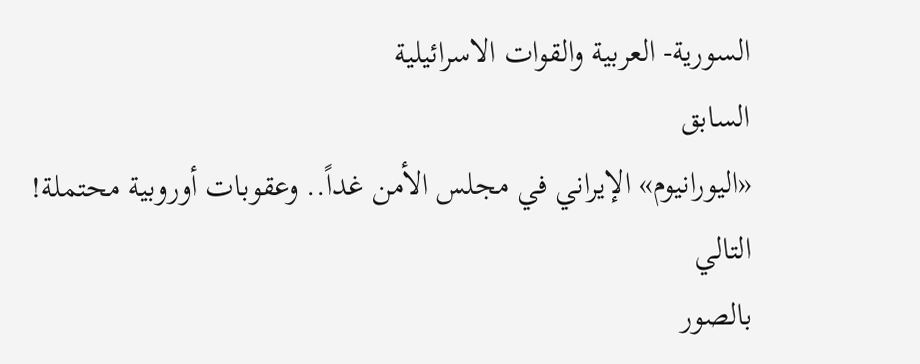السورية- العربية والقوات الاسرائيلية
السابق
«اليورانيوم» الإيراني في مجلس الأمن غداً.. وعقوبات أوروبية محتملة!
التالي
بالصور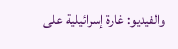والفيديو: غارة إسرائيلية على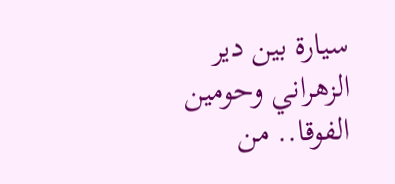سيارة بين دير الزهراني وحومين الفوقا.. من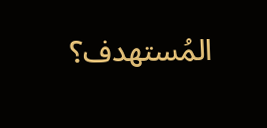المُستهدف؟